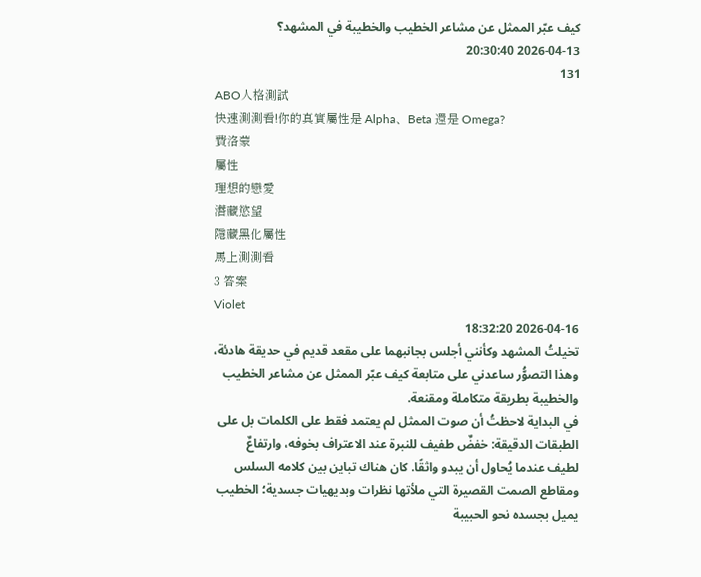كيف عبّر الممثل عن مشاعر الخطيب والخطيبة في المشهد؟
2026-04-13 20:30:40
131
ABO人格測試
快速測測看!你的真實屬性是 Alpha、Beta 還是 Omega?
費洛蒙
屬性
理想的戀愛
潛藏慾望
隱藏黑化屬性
馬上測測看
3 答案
Violet
2026-04-16 18:32:20
تخيلتُ المشهد وكأنني أجلس بجانبهما على مقعد قديم في حديقة هادئة، وهذا التصوُّر ساعدني على متابعة كيف عبّر الممثل عن مشاعر الخطيب والخطيبة بطريقة متكاملة ومقنعة.
في البداية لاحظتُ أن صوت الممثل لم يعتمد فقط على الكلمات بل على الطبقات الدقيقة: خفضٌ طفيف للنبرة عند الاعتراف بخوفه، وارتفاعٌ لطيف عندما يُحاول أن يبدو واثقًا. كان هناك تباين بين كلامه السلس ومقاطع الصمت القصيرة التي ملأتها نظرات وبديهيات جسدية؛ الخطيب يميل بجسده نحو الحبيبة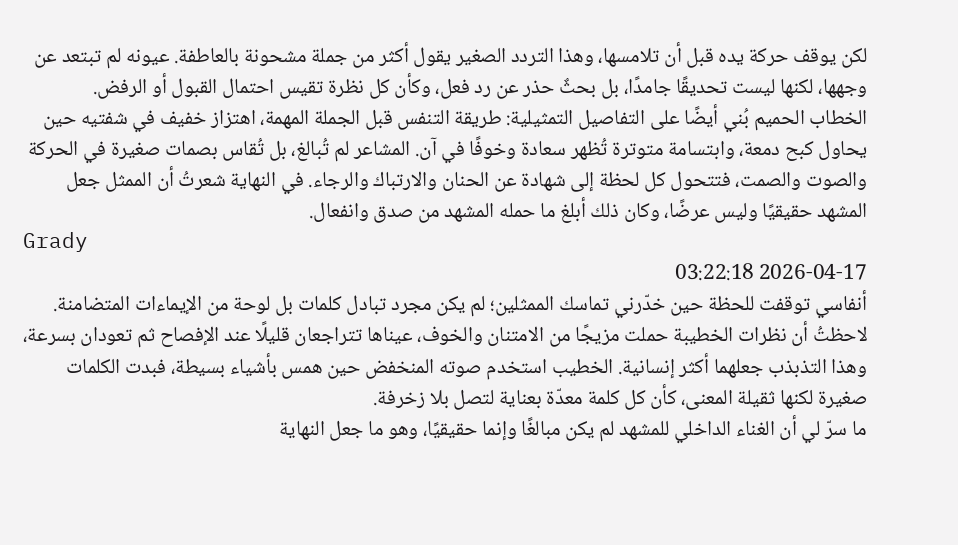لكن يوقف حركة يده قبل أن تلامسها، وهذا التردد الصغير يقول أكثر من جملة مشحونة بالعاطفة. عيونه لم تبتعد عن وجهها، لكنها ليست تحديقًا جامدًا، بل بحثٌ حذر عن رد فعل، وكأن كل نظرة تقيس احتمال القبول أو الرفض.
الخطاب الحميم بُني أيضًا على التفاصيل التمثيلية: طريقة التنفس قبل الجملة المهمة، اهتزاز خفيف في شفتيه حين يحاول كبح دمعة، وابتسامة متوترة تُظهر سعادة وخوفًا في آن. المشاعر لم تُبالغ، بل تُقاس بصمات صغيرة في الحركة والصوت والصمت، فتتحول كل لحظة إلى شهادة عن الحنان والارتباك والرجاء. في النهاية شعرتُ أن الممثل جعل المشهد حقيقيًا وليس عرضًا، وكان ذلك أبلغ ما حمله المشهد من صدق وانفعال.
Grady
2026-04-17 03:22:18
أنفاسي توقفت للحظة حين خدّرني تماسك الممثلين؛ لم يكن مجرد تبادل كلمات بل لوحة من الإيماءات المتضامنة.
لاحظتُ أن نظرات الخطيبة حملت مزيجًا من الامتنان والخوف، عيناها تتراجعان قليلًا عند الإفصاح ثم تعودان بسرعة، وهذا التذبذب جعلهما أكثر إنسانية. الخطيب استخدم صوته المنخفض حين همس بأشياء بسيطة، فبدت الكلمات صغيرة لكنها ثقيلة المعنى، كأن كل كلمة معدّة بعناية لتصل بلا زخرفة.
ما سرّ لي أن الغناء الداخلي للمشهد لم يكن مبالغًا وإنما حقيقيًا، وهو ما جعل النهاية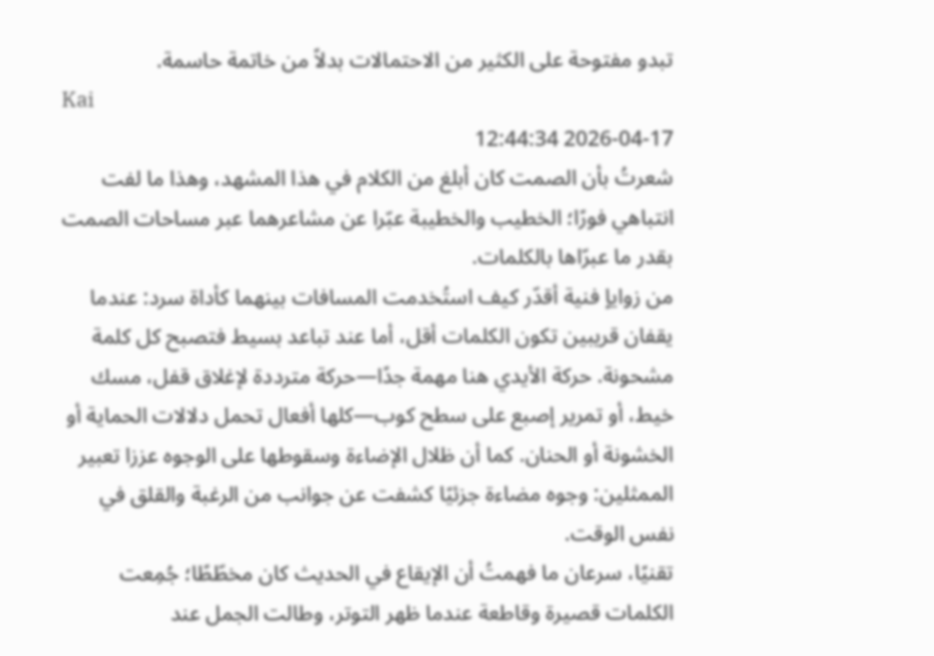تبدو مفتوحة على الكثير من الاحتمالات بدلاً من خاتمة حاسمة.
Kai
2026-04-17 12:44:34
شعرتُ بأن الصمت كان أبلغ من الكلام في هذا المشهد، وهذا ما لفت انتباهي فورًا؛ الخطيب والخطيبة عبّرا عن مشاعرهما عبر مساحات الصمت بقدر ما عبرّاها بالكلمات.
من زواياٍ فنية أقدّر كيف استُخدمت المسافات بينهما كأداة سرد: عندما يقفان قريبين تكون الكلمات أقل، أما عند تباعد بسيط فتصبح كل كلمة مشحونة. حركة الأيدي هنا مهمة جدًا—حركة مترددة لإغلاق قفل، مسك خيط، أو تمرير إصبع على سطح كوب—كلها أفعال تحمل دلالات الحماية أو الخشونة أو الحنان. كما أن ظلال الإضاءة وسقوطها على الوجوه عززا تعبير الممثلين: وجوه مضاءة جزئيًا كشفت عن جوانب من الرغبة والقلق في نفس الوقت.
تقنيًا، سرعان ما فهمتُ أن الإيقاع في الحديث كان مخطّطًا؛ جُمِعت الكلمات قصيرة وقاطعة عندما ظهر التوتر، وطالت الجمل عند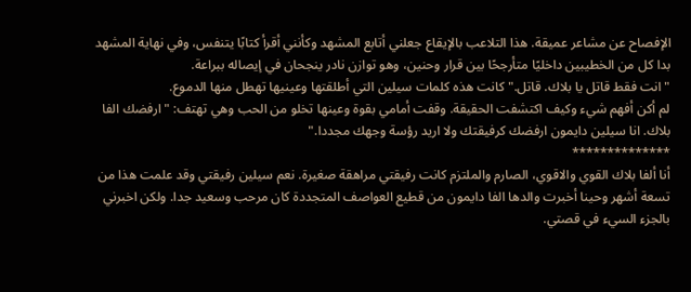الإفصاح عن مشاعر عميقة. هذا التلاعب بالإيقاع جعلني أتابع المشهد وكأنني أقرأ كتابًا يتنفس، وفي نهاية المشهد بدا كل من الخطيبين داخليًا متأرجحًا بين قرار وحنين، وهو توازن نادر ينجحان في إيصاله ببراعة.
"انت فقط قاتل يا بلاك. قاتل." كانت هذه كلمات سيلين التي أطلقتها وعينيها تهطل منها الدموع.
لم أكن أفهم شيء وكيف اكتشفت الحقيقة. وقفت أمامي بقوة وعينها تخلو من الحب وهي تهتف: "ارفضك الفا بلاك. انا سيلين دايمون ارفضك كرفيقتك ولا اريد رؤسة وجهك مجددا."
**************
أنا ألفا بلاك القوي والاقوي، الصارم والملتزم كانت رفيقتي مراهقة صغيرة. نعم سيلين رفيقتي وقد علمت هذا من تسعة أشهر وحينا أخبرت والدها الفا دايمون من قطيع العواصف المتجددة كان مرحب وسعيد جدا. ولكن اخبرني بالجزء السيء في قصتي.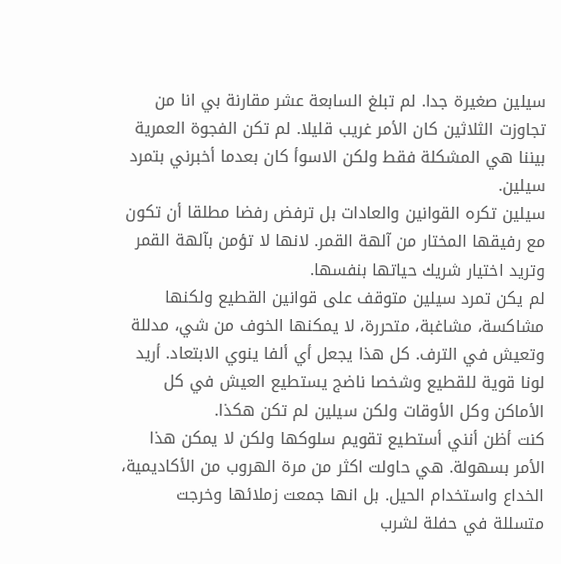سيلين صغيرة جدا. لم تبلغ السابعة عشر مقارنة بي انا من تجاوزت الثلاثين كان الأمر غريب قليلا. لم تكن الفجوة العمرية بيننا هي المشكلة فقط ولكن الاسوأ كان بعدما أخبرني بتمرد سيلين.
سيلين تكره القوانين والعادات بل ترفض رفضا مطلقا أن تكون مع رفيقها المختار من آلهة القمر. لانها لا تؤمن بآلهة القمر وتريد اختيار شريك حياتها بنفسها.
لم يكن تمرد سيلين متوقف على قوانين القطيع ولكنها مشاكسة، مشاغبة، متحررة، لا يمكنها الخوف من شي، مدللة وتعيش في الترف. كل هذا يجعل أي ألفا ينوي الابتعاد. أريد لونا قوية للقطيع وشخصا ناضج يستطيع العيش في كل الأماكن وكل الأوقات ولكن سيلين لم تكن هكذا.
كنت أظن أنني أستطيع تقويم سلوكها ولكن لا يمكن هذا الأمر بسهولة. هي حاولت اكثر من مرة الهروب من الأكاديمية، الخداع واستخدام الحيل. بل انها جمعت زملائها وخرجت متسللة في حفلة لشرب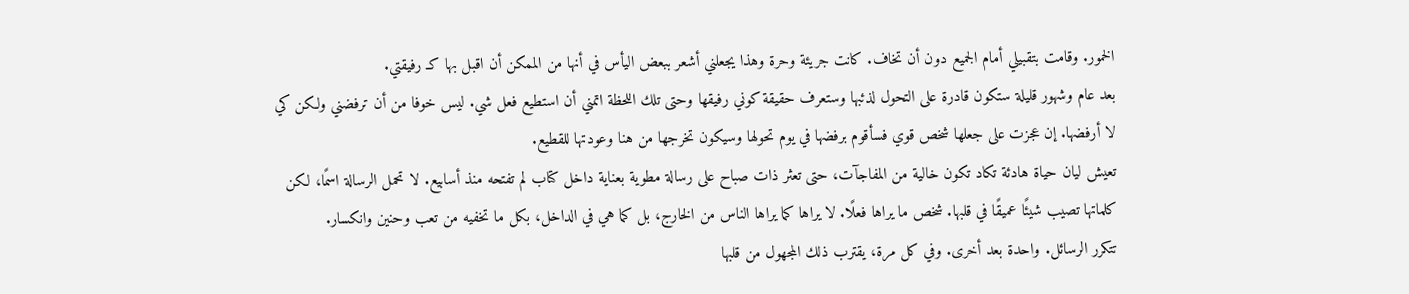الخمور. وقامت بتقبيلي أمام الجميع دون أن تخاف. كانت جريئة وحرة وهذا يجعلني أشعر ببعض اليأس في أنها من الممكن أن اقبل بها كـ رفيقتي.
بعد عام وشهور قليلة ستكون قادرة على التحول لذئبها وستعرف حقيقة كوني رفيقها وحتى تلك اللحظة اتمني أن استطيع فعل شي. ليس خوفا من أن ترفضني ولكن كي لا أرفضها. إن عجزت على جعلها شخص قوي فسأقوم برفضها في يوم تحولها وسيكون تخرجها من هنا وعودتها للقطيع.
تعيش ليان حياة هادئة تكاد تكون خالية من المفاجآت، حتى تعثر ذات صباح على رسالة مطوية بعناية داخل كتاب لم تفتحه منذ أسابيع. لا تحمل الرسالة اسمًا، لكن كلماتها تصيب شيئًا عميقًا في قلبها. شخص ما يراها فعلًا. لا يراها كما يراها الناس من الخارج، بل كما هي في الداخل، بكل ما تخفيه من تعب وحنين وانكسار.
تتكرر الرسائل. واحدة بعد أخرى. وفي كل مرة، يقترب ذلك المجهول من قلبها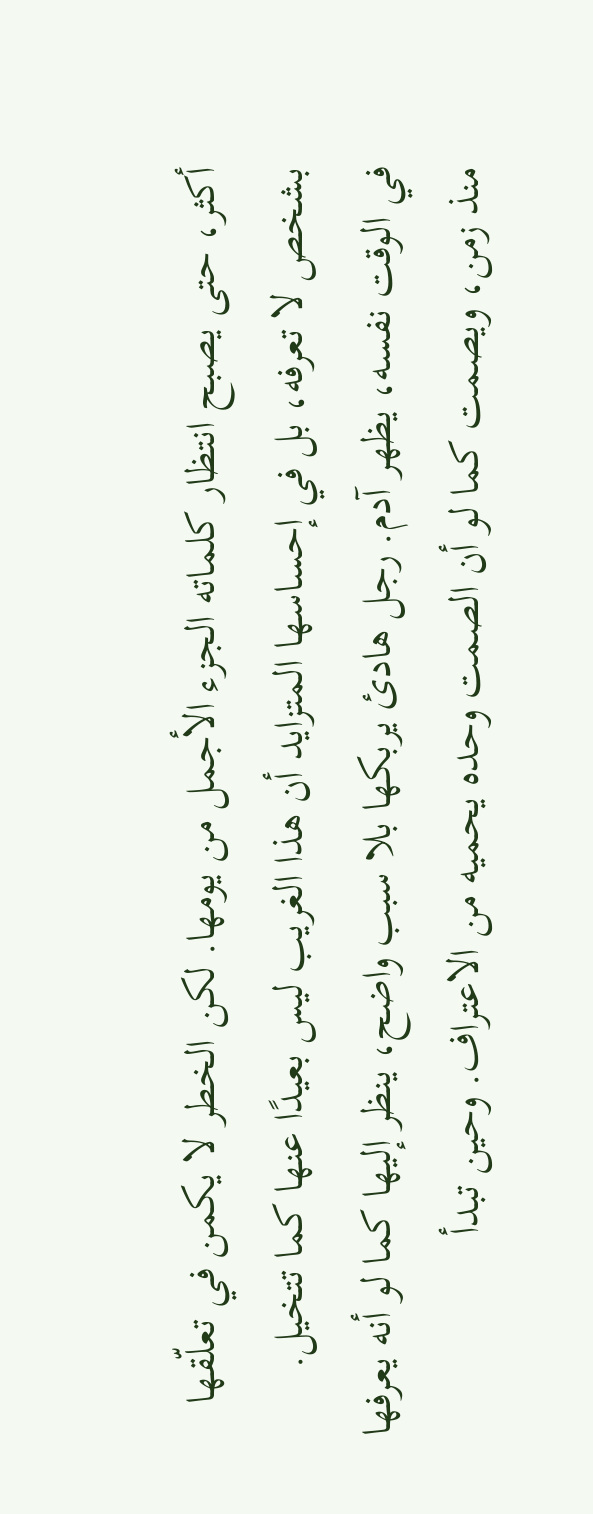أكثر، حتى يصبح انتظار كلماته الجزء الأجمل من يومها. لكن الخطر لا يكمن في تعلّقها بشخص لا تعرفه، بل في إحساسها المتزايد أن هذا الغريب ليس بعيدًا عنها كما تتخيل.
في الوقت نفسه، يظهر آدم. رجل هادئ يربكها بلا سبب واضح، ينظر إليها كما لو أنه يعرفها منذ زمن، ويصمت كما لو أن الصمت وحده يحميه من الاعتراف. وحين تبدأ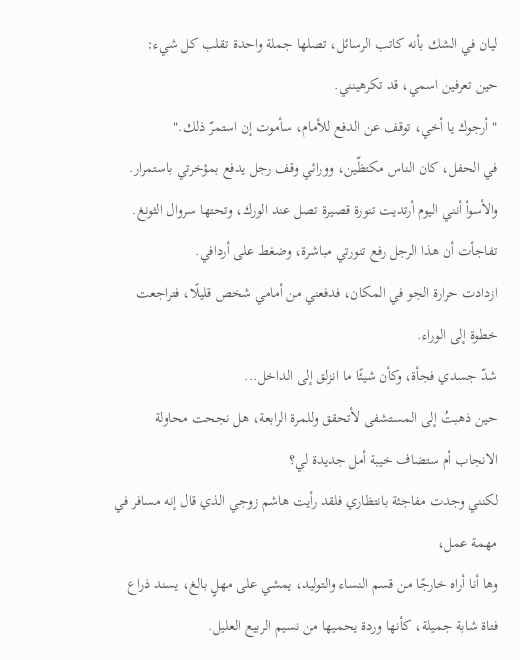ليان في الشك بأنه كاتب الرسائل، تصلها جملة واحدة تقلب كل شيء:
حين تعرفين اسمي، قد تكرهينني.
" أرجوك يا أخي، توقف عن الدفع للأمام، سأموت إن استمرّ ذلك."
في الحفل، كان الناس مكتظّين، وورائي وقف رجل يدفع بمؤخرتي باستمرار.
والأسوأ أنني اليوم أرتديت تنورة قصيرة تصل عند الورك، وتحتها سروال الثونغ.
تفاجأت أن هذا الرجل رفع تنورتي مباشرة، وضغط على أردافي.
ازدادت حرارة الجو في المكان، فدفعني من أمامي شخص قليلًا، فتراجعت خطوة إلى الوراء.
شدّ جسدي فجأة، وكأن شيئًا ما انزلق إلى الداخل...
حين ذهبتُ إلى المستشفى لأتحقق وللمرة الرابعة، هل نجحت محاولة الانجاب أم ستضاف خيبة أمل جديدة لي؟
لكنني وجدت مفاجئة بانتظاري فلقد رأيت هاشم زوجي الذي قال إنه مسافر في مهمة عمل،
وها أنا أراه خارجًا من قسم النساء والتوليد، يمشي على مهلٍ بالغ، يسند ذراع فتاة شابة جميلة، كأنها وردة يحميها من نسيم الربيع العليل.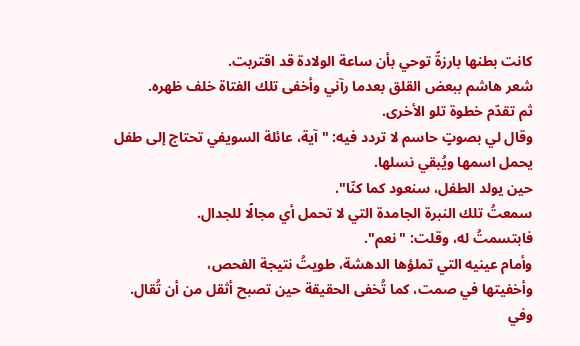كانت بطنها بارزةً توحي بأن ساعة الولادة قد اقتربت.
شعر هاشم ببعض القلق بعدما رآني وأخفى تلك الفتاة خلف ظهره.
ثم تقدّم خطوة تلو الأخرى.
وقال لي بصوتٍ حاسم لا تردد فيه: "آية، عائلة السويفي تحتاج إلى طفل يحمل اسمها ويُبقي نسلها.
حين يولد الطفل، سنعود كما كنّا".
سمعتُ تلك النبرة الجامدة التي لا تحمل أي مجالًا للجدال.
فابتسمتُ له، وقلت: "نعم".
وأمام عينيه التي تملؤها الدهشة، طويتُ نتيجة الفحص،
وأخفيتها في صمت، كما تُخفى الحقيقة حين تصبح أثقل من أن تُقال.
وفي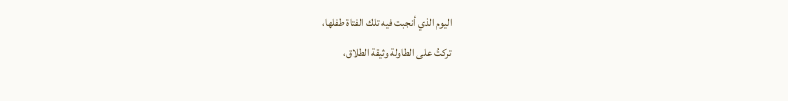اليوم الذي أنجبت فيه تلك الفتاة طفلها،
تركتُ على الطاولة وثيقة الطلاق،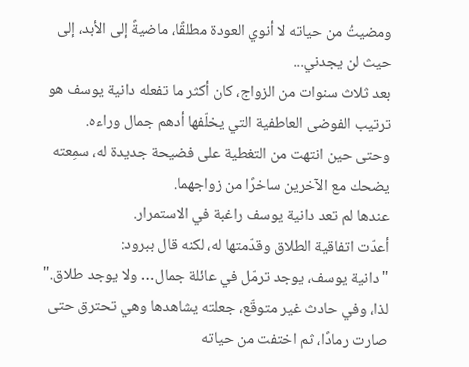ومضيتُ من حياته لا أنوي العودة مطلقًا، ماضيةً إلى الأبد، إلى حيث لن يجدني...
بعد ثلاث سنوات من الزواج، كان أكثر ما تفعله دانية يوسف هو ترتيب الفوضى العاطفية التي يخلّفها أدهم جمال وراءه.
وحتى حين انتهت من التغطية على فضيحة جديدة له، سمِعته يضحك مع الآخرين ساخرًا من زواجهما.
عندها لم تعد دانية يوسف راغبة في الاستمرار.
أعدّت اتفاقية الطلاق وقدّمتها له، لكنه قال ببرود:
"دانية يوسف، يوجد ترمّل في عائلة جمال… ولا يوجد طلاق."
لذا، وفي حادث غير متوقّع، جعلته يشاهدها وهي تحترق حتى صارت رمادًا، ثم اختفت من حياته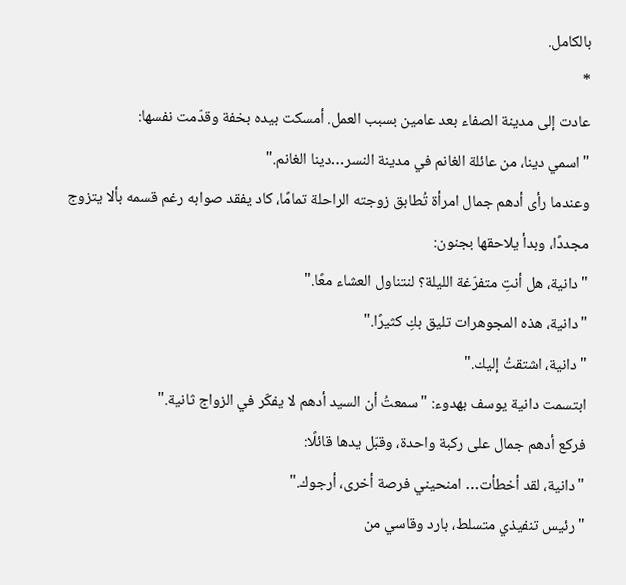بالكامل.
*
عادت إلى مدينة الصفاء بعد عامين بسبب العمل. أمسكت بيده بخفة وقدّمت نفسها:
"اسمي دينا، من عائلة الغانم في مدينة النسر…دينا الغانم."
وعندما رأى أدهم جمال امرأة تُطابق زوجته الراحلة تمامًا، كاد يفقد صوابه رغم قسمه بألا يتزوج مجددًا، وبدأ يلاحقها بجنون:
"دانية، هل أنتِ متفرّغة الليلة؟ لنتناول العشاء معًا."
"دانية، هذه المجوهرات تليق بكِ كثيرًا."
"دانية، اشتقتُ إليك."
ابتسمت دانية يوسف بهدوء: "سمعتُ أن السيد أدهم لا يفكّر في الزواج ثانية."
فركع أدهم جمال على ركبة واحدة، وقبّل يدها قائلًا:
"دانية، لقد أخطأت… امنحيني فرصة أخرى، أرجوك."
"رئيس تنفيذي متسلط، بارد وقاسي من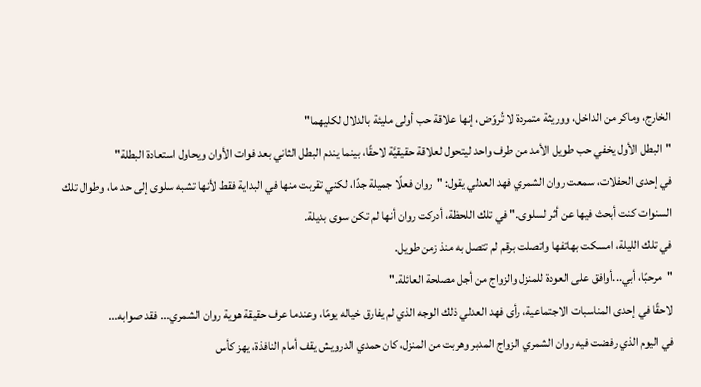الخارج، وماكر من الداخل، ووريثة متمردة لا تُروّض، إنها علاقة حب أولى مليئة بالدلال لكليهما"
"البطل الأول يخفي حب طويل الأمد من طرف واحد ليتحول لعلاقة حقيقيَّة لاحقًا، بينما يندم البطل الثاني بعد فوات الأوان ويحاول استعادة البطلة"
في إحدى الحفلات، سمعت روان الشمري فهد العدلي يقول: "روان فعلًا جميلة جدًا، لكني تقربت منها في البداية فقط لأنها تشبه سلوى إلى حد ما، وطوال تلك السنوات كنت أبحث فيها عن أثر لسلوى." في تلك اللحظة، أدركت روان أنها لم تكن سوى بديلة.
في تلك الليلة، امسكت بهاتفها واتصلت برقم لم تتصل به منذ زمن طويل.
"مرحبًا، أبي...أوافق على العودة للمنزل والزواج من أجل مصلحة العائلة."
لاحقًا في إحدى المناسبات الاجتماعية، رأى فهد العدلي ذلك الوجه الذي لم يفارق خياله يومًا، وعندما عرف حقيقة هوية روان الشمري... فقد صوابه...
في اليوم الذي رفضت فيه روان الشمري الزواج المدبر وهربت من المنزل، كان حمدي الدرويش يقف أمام النافذة، يهز كأس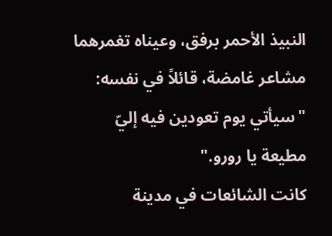النبيذ الأحمر برفق، وعيناه تغمرهما مشاعر غامضة، قائلاً في نفسه: "سيأتي يوم تعودين فيه إليّ مطيعة يا رورو."
كانت الشائعات في مدينة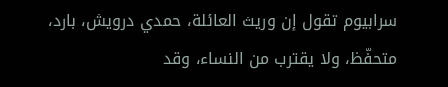سرابيوم تقول إن وريث العائلة، حمدي درويش، بارد، متحفّظ، ولا يقترب من النساء، وقد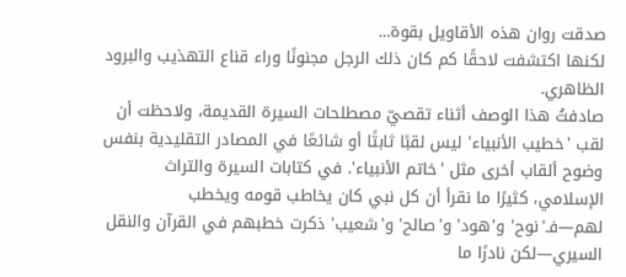صدقت روان هذه الأقاويل بقوة...
لكنها اكتشفت لاحقًا كم كان ذلك الرجل مجنونًا وراء قناع التهذيب والبرود الظاهري.
صادفتُ هذا الوصف أثناء تقصيّ مصطلحات السيرة القديمة، ولاحظت أن لقب 'خطيب الأنبياء' ليس لقبًا ثابتًا أو شائعًا في المصادر التقليدية بنفس وضوح ألقاب أخرى مثل 'خاتم الأنبياء'. في كتابات السيرة والتراث الإسلامي، كثيرًا ما نقرأ أن كل نبي كان يخاطب قومه ويخطب لهم—فـ'نوح' و'هود' و'صالح' و'شعيب' ذكرت خطبهم في القرآن والنقل السيري—لكن نادرًا ما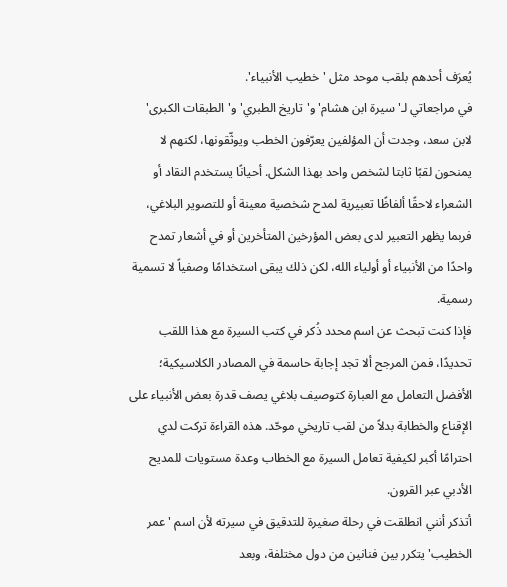يُعرَف أحدهم بلقب موحد مثل 'خطيب الأنبياء'.
في مراجعاتي لـ'سيرة ابن هشام' و'تاريخ الطبري' و'الطبقات الكبرى' لابن سعد، وجدت أن المؤلفين يعرّفون الخطب ويوثّقونها، لكنهم لا يمنحون لقبًا ثابتا لشخص واحد بهذا الشكل. أحيانًا يستخدم النقاد أو الشعراء لاحقًا ألفاظًا تعبيرية لمدح شخصية معينة أو للتصوير البلاغي، فربما يظهر التعبير لدى بعض المؤرخين المتأخرين أو في أشعار تمدح واحدًا من الأنبياء أو أولياء الله، لكن ذلك يبقى استخدامًا وصفياً لا تسمية رسمية.
فإذا كنت تبحث عن اسم محدد ذُكر في كتب السيرة مع هذا اللقب تحديدًا، فمن المرجح ألا تجد إجابة حاسمة في المصادر الكلاسيكية؛ الأفضل التعامل مع العبارة كتوصيف بلاغي يصف قدرة بعض الأنبياء على الإقناع والخطابة بدلاً من لقب تاريخي موحّد. هذه القراءة تركت لدي احترامًا أكبر لكيفية تعامل السيرة مع الخطاب وعدة مستويات للمديح الأدبي عبر القرون.
أتذكر أنني انطلقت في رحلة صغيرة للتدقيق في سيرته لأن اسم 'عمر الخطيب' يتكرر بين فنانين من دول مختلفة، وبعد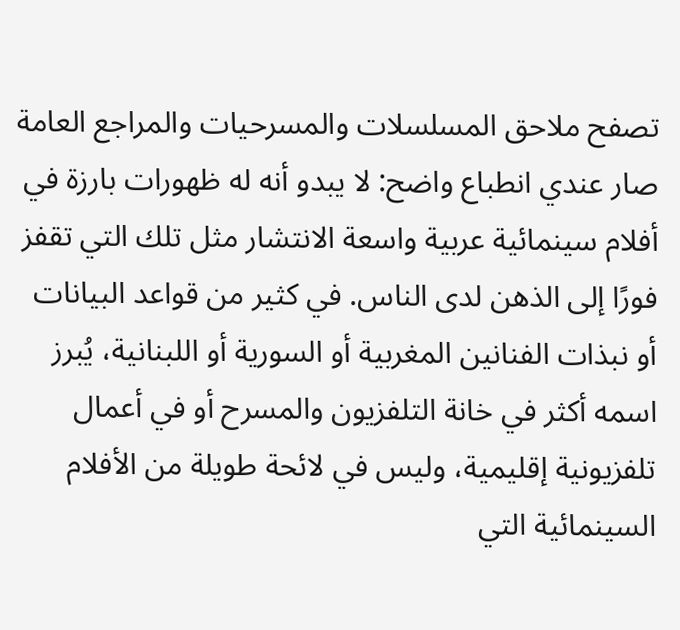تصفح ملاحق المسلسلات والمسرحيات والمراجع العامة صار عندي انطباع واضح: لا يبدو أنه له ظهورات بارزة في أفلام سينمائية عربية واسعة الانتشار مثل تلك التي تقفز فورًا إلى الذهن لدى الناس. في كثير من قواعد البيانات أو نبذات الفنانين المغربية أو السورية أو اللبنانية، يُبرز اسمه أكثر في خانة التلفزيون والمسرح أو في أعمال تلفزيونية إقليمية، وليس في لائحة طويلة من الأفلام السينمائية التي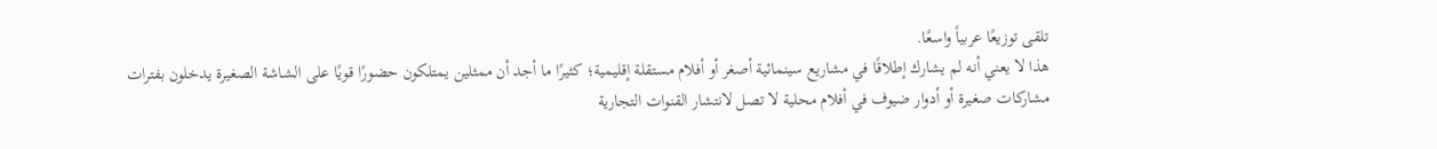تلقى توزيعًا عربياً واسعًا.
هذا لا يعني أنه لم يشارك إطلاقًا في مشاريع سينمائية أصغر أو أفلام مستقلة إقليمية؛ كثيرًا ما أجد أن ممثلين يمتلكون حضورًا قويًا على الشاشة الصغيرة يدخلون بفترات مشاركات صغيرة أو أدوار ضيوف في أفلام محلية لا تصل لانتشار القنوات التجارية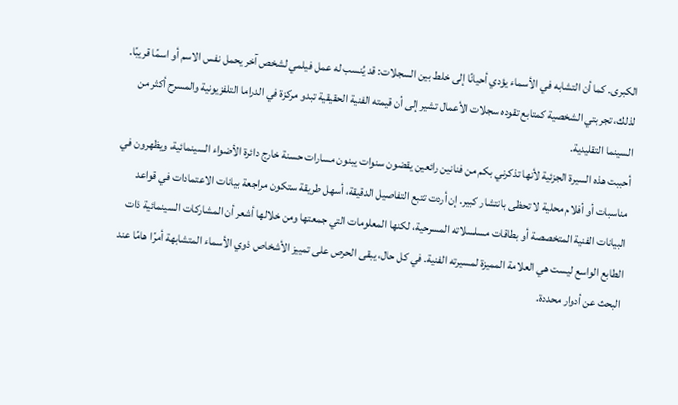الكبرى. كما أن التشابه في الأسماء يؤدي أحيانًا إلى خلط بين السجلات: قد يُنسب له عمل فيلمي لشخص آخر يحمل نفس الاسم أو اسمًا قريبًا. لذلك، تجربتي الشخصية كمتابع تقوده سجلات الأعمال تشير إلى أن قيمته الفنية الحقيقية تبدو مركزة في الدراما التلفزيونية والمسرح أكثر من السينما التقليدية.
أحببت هذه السيرة الجزئية لأنها تذكرني بكم من فنانين رائعين يقضون سنوات يبنون مسارات حسنة خارج دائرة الأضواء السينمائية، ويظهرون في مناسبات أو أفلام محلية لا تحظى بانتشار كبير. إن أردت تتبع التفاصيل الدقيقة، أسهل طريقة ستكون مراجعة بيانات الاعتمادات في قواعد البيانات الفنية المتخصصة أو بطاقات مسلسلاته المسرحية، لكنها المعلومات التي جمعتها ومن خلالها أشعر أن المشاركات السينمائية ذات الطابع الواسع ليست هي العلامة المميزة لمسيرته الفنية. في كل حال، يبقى الحرص على تمييز الأشخاص ذوي الأسماء المتشابهة أمرًا هامًا عند البحث عن أدوار محددة.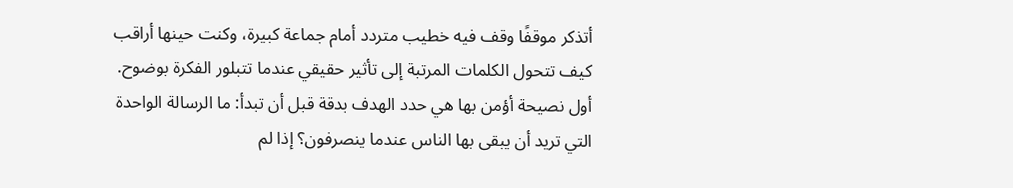أتذكر موقفًا وقف فيه خطيب متردد أمام جماعة كبيرة، وكنت حينها أراقب كيف تتحول الكلمات المرتبة إلى تأثير حقيقي عندما تتبلور الفكرة بوضوح. أول نصيحة أؤمن بها هي حدد الهدف بدقة قبل أن تبدأ: ما الرسالة الواحدة التي تريد أن يبقى بها الناس عندما ينصرفون؟ إذا لم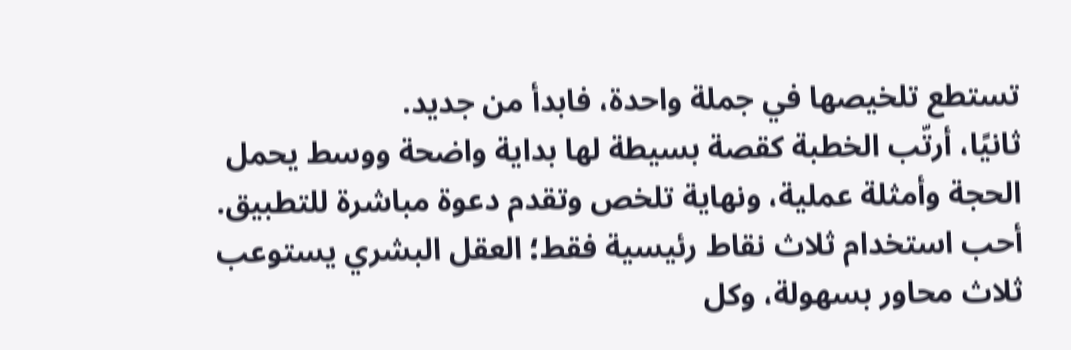تستطع تلخيصها في جملة واحدة، فابدأ من جديد.
ثانيًا، أرتّب الخطبة كقصة بسيطة لها بداية واضحة ووسط يحمل الحجة وأمثلة عملية، ونهاية تلخص وتقدم دعوة مباشرة للتطبيق. أحب استخدام ثلاث نقاط رئيسية فقط؛ العقل البشري يستوعب ثلاث محاور بسهولة، وكل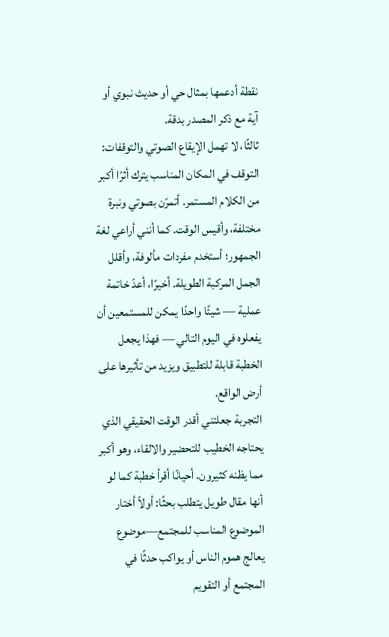نقطة أدعمها بمثال حي أو حديث نبوي أو آية مع ذكر المصدر بدقة.
ثالثًا، لا تهمل الإيقاع الصوتي والتوقفات: التوقف في المكان المناسب يترك أثرًا أكبر من الكلام المستمر. أتمرّن بصوتي ونبرة مختلفة، وأقيس الوقت. كما أنني أراعي لغة الجمهور؛ أستخدم مفردات مألوفة، وأقلل الجمل المركبة الطويلة. أخيرًا، أعدّ خاتمة عملية — شيئًا واحدًا يمكن للمستمعين أن يفعلوه في اليوم التالي — فهذا يجعل الخطبة قابلة للتطبيق ويزيد من تأثيرها على أرض الواقع.
التجربة جعلتني أقدر الوقت الحقيقي الذي يحتاجه الخطيب للتحضير والالقاء، وهو أكبر مما يظنه كثيرون. أحيانًا أقرأ خطبة كما لو أنها مقال طويل يتطلب بحثًا: أولاً أختار الموضوع المناسب للمجتمع—موضوع يعالج هموم الناس أو يواكب حدثًا في المجتمع أو التقويم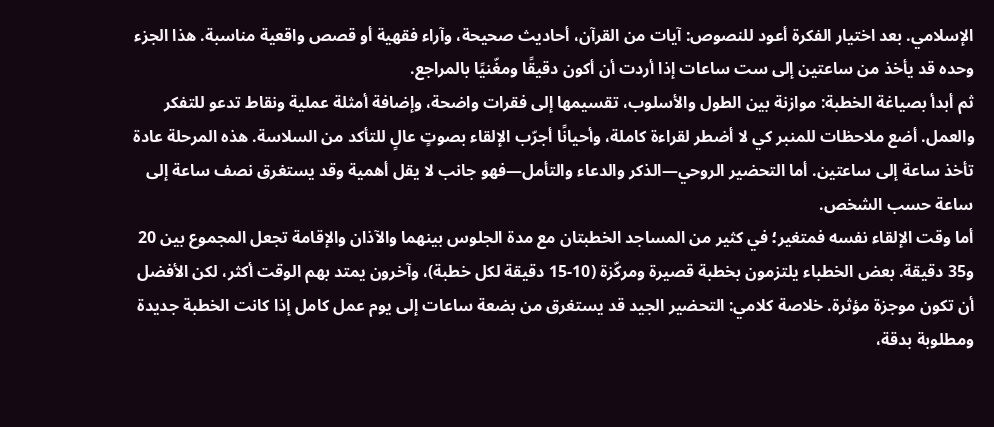الإسلامي. بعد اختيار الفكرة أعود للنصوص: آيات من القرآن، أحاديث صحيحة، وآراء فقهية أو قصص واقعية مناسبة. هذا الجزء وحده قد يأخذ من ساعتين إلى ست ساعات إذا أردت أن أكون دقيقًا ومغّنيًا بالمراجع.
ثم أبدأ بصياغة الخطبة: موازنة بين الطول والأسلوب، تقسيمها إلى فقرات واضحة، وإضافة أمثلة عملية ونقاط تدعو للتفكر والعمل. أضع ملاحظات للمنبر كي لا أضطر لقراءة كاملة، وأحيانًا أجرّب الإلقاء بصوتٍ عالٍ للتأكد من السلاسة. هذه المرحلة عادة تأخذ ساعة إلى ساعتين. أما التحضير الروحي—الذكر والدعاء والتأمل—فهو جانب لا يقل أهمية وقد يستغرق نصف ساعة إلى ساعة حسب الشخص.
أما وقت الإلقاء نفسه فمتغير؛ في كثير من المساجد الخطبتان مع مدة الجلوس بينهما والآذان والإقامة تجعل المجموع بين 20 و35 دقيقة. بعض الخطباء يلتزمون بخطبة قصيرة ومركّزة (10-15 دقيقة لكل خطبة)، وآخرون يمتد بهم الوقت أكثر، لكن الأفضل أن تكون موجزة مؤثرة. خلاصة كلامي: التحضير الجيد قد يستغرق من بضعة ساعات إلى يوم عمل كامل إذا كانت الخطبة جديدة ومطلوبة بدقة،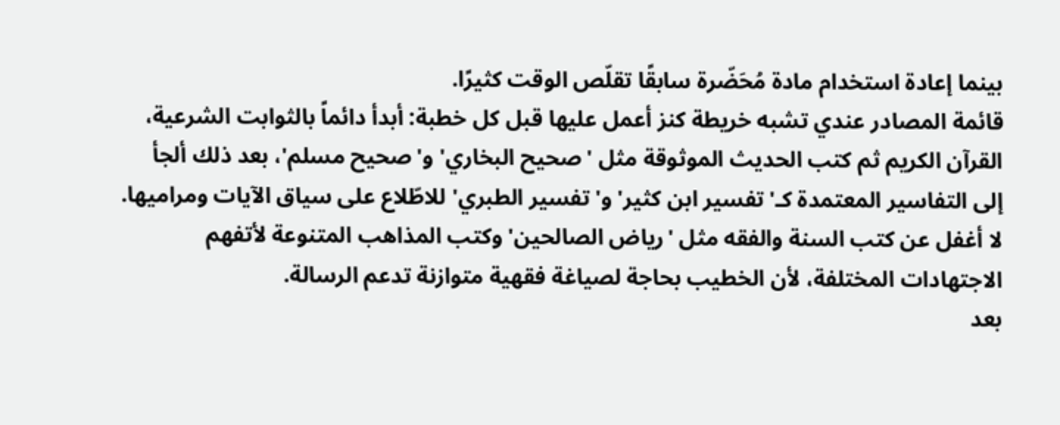بينما إعادة استخدام مادة مُحَضّرة سابقًا تقلّص الوقت كثيرًا.
قائمة المصادر عندي تشبه خريطة كنز أعمل عليها قبل كل خطبة: أبدأ دائماً بالثوابت الشرعية، القرآن الكريم ثم كتب الحديث الموثوقة مثل 'صحيح البخاري' و'صحيح مسلم'، بعد ذلك ألجأ إلى التفاسير المعتمدة كـ'تفسير ابن كثير' و'تفسير الطبري' للاطّلاع على سياق الآيات ومراميها. لا أغفل عن كتب السنة والفقه مثل 'رياض الصالحين' وكتب المذاهب المتنوعة لأتفهم الاجتهادات المختلفة، لأن الخطيب بحاجة لصياغة فقهية متوازنة تدعم الرسالة.
بعد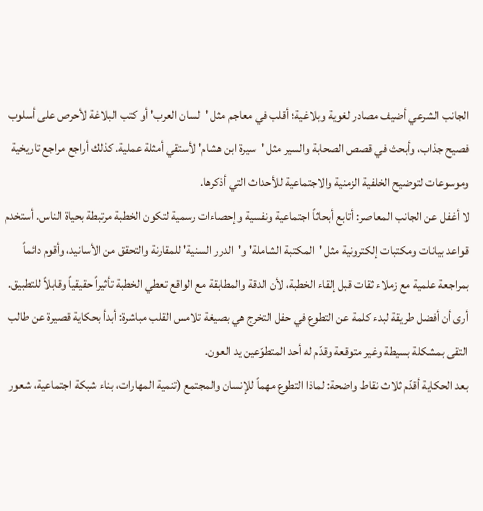الجانب الشرعي أضيف مصادر لغوية وبلاغية؛ أقلب في معاجم مثل 'لسان العرب' أو كتب البلاغة لأحرص على أسلوب فصيح جذاب، وأبحث في قصص الصحابة والسير مثل 'سيرة ابن هشام' لأستقي أمثلة عملية. كذلك أراجع مراجع تاريخية وموسوعات لتوضيح الخلفية الزمنية والاجتماعية للأحداث التي أذكرها.
لا أغفل عن الجانب المعاصر: أتابع أبحاثاً اجتماعية ونفسية وإحصاءات رسمية لتكون الخطبة مرتبطة بحياة الناس. أستخدم قواعد بيانات ومكتبات إلكترونية مثل 'المكتبة الشاملة' و'الدرر السنية' للمقارنة والتحقق من الأسانيد، وأقوم دائماً بمراجعة علمية مع زملاء ثقات قبل إلقاء الخطبة، لأن الدقة والمطابقة مع الواقع تعطي الخطبة تأثيراً حقيقياً وقابلاً للتطبيق.
أرى أن أفضل طريقة لبدء كلمة عن التطوع في حفل التخرج هي بصيغة تلامس القلب مباشرة: أبدأ بحكاية قصيرة عن طالب التقى بمشكلة بسيطة وغير متوقعة وقدّم له أحد المتطوّعين يد العون.
بعد الحكاية أقدّم ثلاث نقاط واضحة: لماذا التطوع مهماً للإنسان والمجتمع (تنمية المهارات، بناء شبكة اجتماعية، شعور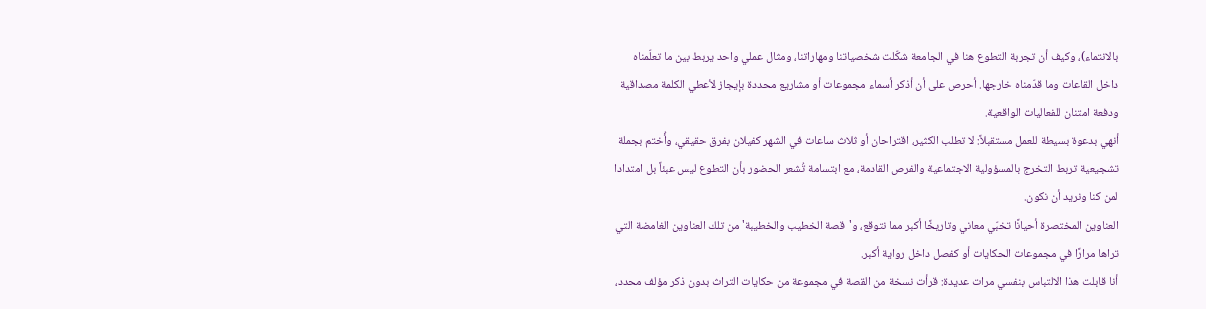بالانتماء)، وكيف أن تجربة التطوع هنا في الجامعة شكّلت شخصياتنا ومهاراتنا، ومثال عملي واحد يربط بين ما تعلّمناه داخل القاعات وما قدّمناه خارجها. أحرص على أن أذكر أسماء مجموعات أو مشاريع محددة بإيجاز لأعطي الكلمة مصداقية ودفعة امتنان للفعاليات الواقعية.
أنهي بدعوة بسيطة للعمل مستقبلاً: لا تطلب الكثير، اقتراحان أو ثلاث ساعات في الشهر كفيلان بفرق حقيقي، وأُختم بجملة تشجيعية تربط التخرج بالمسؤولية الاجتماعية والفرص القادمة، مع ابتسامة تُشعر الحضور بأن التطوع ليس عبئاً بل امتدادا لمن كنا ونريد أن نكون.
العناوين المختصرة أحيانًا تخبّي معاني وتاريخًا أكبر مما نتوقع، و'قصة الخطيب والخطيبة' من تلك العناوين الغامضة التي تراها مرارًا في مجموعات الحكايات أو كفصل داخل رواية أكبر.
أنا قابلت هذا الالتباس بنفسي مرات عديدة: قرأت نسخة من القصة في مجموعة من حكايات التراث بدون ذكر مؤلف محدد،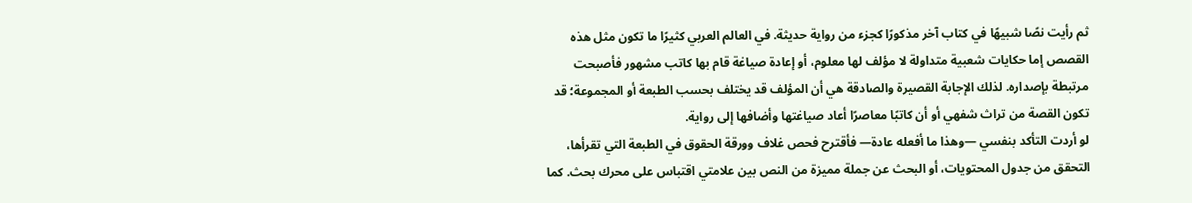ثم رأيت نصًا شبيهًا في كتاب آخر مذكورًا كجزء من رواية حديثة. في العالم العربي كثيرًا ما تكون مثل هذه القصص إما حكايات شعبية متداولة لا مؤلف لها معلوم، أو إعادة صياغة قام بها كاتب مشهور فأصبحت مرتبطة بإصداره. لذلك الإجابة القصيرة والصادقة هي أن المؤلف قد يختلف بحسب الطبعة أو المجموعة؛ قد تكون القصة من تراث شفهي أو أن كاتبًا معاصرًا أعاد صياغتها وأضافها إلى رواية.
لو أردت التأكد بنفسي —وهذا ما أفعله عادة— فأقترح فحص غلاف وورقة الحقوق في الطبعة التي تقرأها، التحقق من جدول المحتويات، أو البحث عن جملة مميزة من النص بين علامتي اقتباس على محرك بحث. كما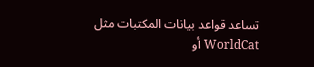تساعد قواعد بيانات المكتبات مثل WorldCat أو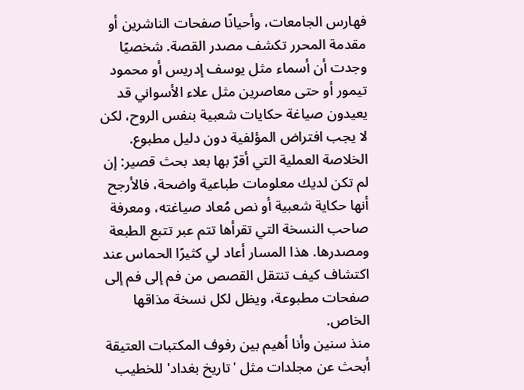فهارس الجامعات، وأحيانًا صفحات الناشرين أو مقدمة المحرر تكشف مصدر القصة. شخصيًا وجدت أن أسماء مثل يوسف إدريس أو محمود تيمور أو حتى معاصرين مثل علاء الأسواني قد يعيدون صياغة حكايات شعبية بنفس الروح، لكن لا يجب افتراض المؤلفية دون دليل مطبوع.
الخلاصة العملية التي أقرّ بها بعد بحث قصير: إن لم تكن لديك معلومات طباعية واضحة، فالأرجح أنها حكاية شعبية أو نص مُعاد صياغته، ومعرفة صاحب النسخة التي تقرأها تتم عبر تتبع الطبعة ومصدرها. هذا المسار أعاد لي كثيرًا الحماس عند اكتشاف كيف تنتقل القصص من فم إلى فم إلى صفحات مطبوعة، ويظل لكل نسخة مذاقها الخاص.
منذ سنين وأنا أهيم بين رفوف المكتبات العتيقة أبحث عن مجلدات مثل 'تاريخ بغداد' للخطيب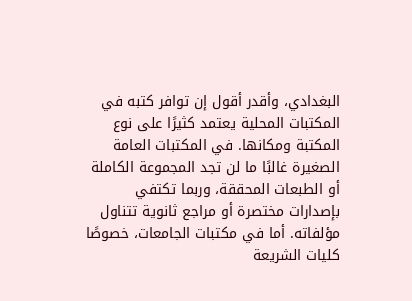البغدادي، وأقدر أقول إن توافر كتبه في المكتبات المحلية يعتمد كثيرًا على نوع المكتبة ومكانها. في المكتبات العامة الصغيرة غالبًا ما لن تجد المجموعة الكاملة أو الطبعات المحققة، وربما تكتفي بإصدارات مختصرة أو مراجع ثانوية تتناول مؤلفاته. أما في مكتبات الجامعات، خصوصًا كليات الشريعة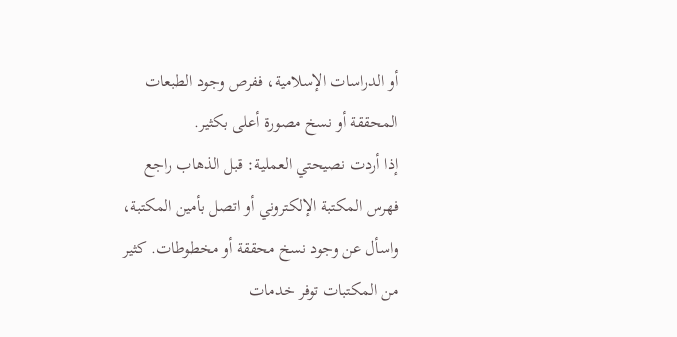أو الدراسات الإسلامية، ففرص وجود الطبعات المحققة أو نسخ مصورة أعلى بكثير.
إذا أردت نصيحتي العملية: قبل الذهاب راجع فهرس المكتبة الإلكتروني أو اتصل بأمين المكتبة، واسأل عن وجود نسخ محققة أو مخطوطات. كثير من المكتبات توفر خدمات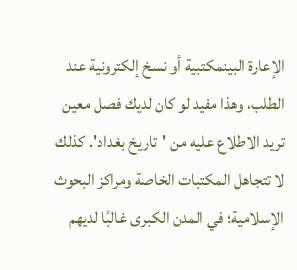الإعارة البينمكتبية أو نسخ إلكترونية عند الطلب، وهذا مفيد لو كان لديك فصل معين تريد الاطلاع عليه من 'تاريخ بغداد'. كذلك لا تتجاهل المكتبات الخاصة ومراكز البحوث الإسلامية؛ في المدن الكبرى غالبًا لديهم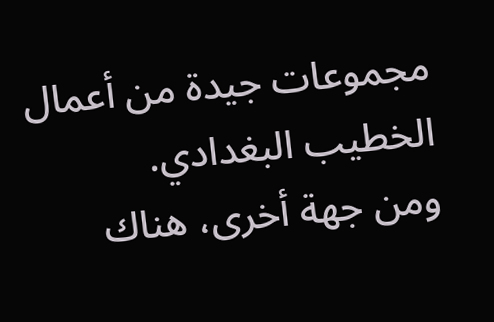مجموعات جيدة من أعمال الخطيب البغدادي.
ومن جهة أخرى، هناك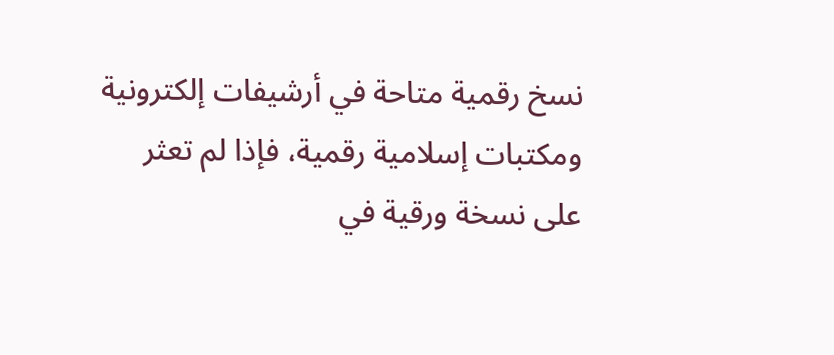نسخ رقمية متاحة في أرشيفات إلكترونية ومكتبات إسلامية رقمية، فإذا لم تعثر على نسخة ورقية في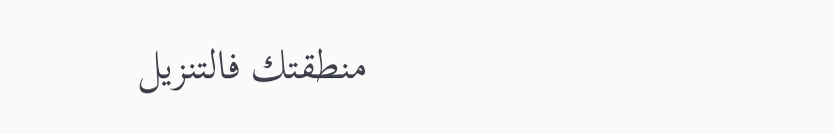منطقتك فالتنزيل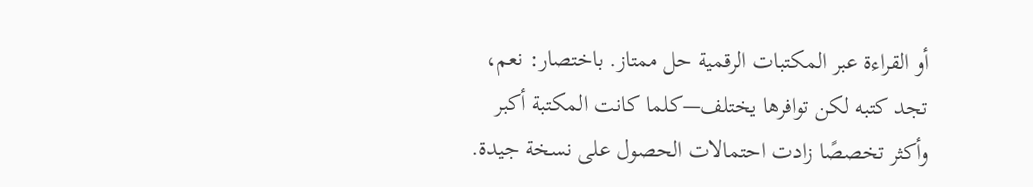أو القراءة عبر المكتبات الرقمية حل ممتاز. باختصار: نعم، تجد كتبه لكن توافرها يختلف—كلما كانت المكتبة أكبر وأكثر تخصصًا زادت احتمالات الحصول على نسخة جيدة.